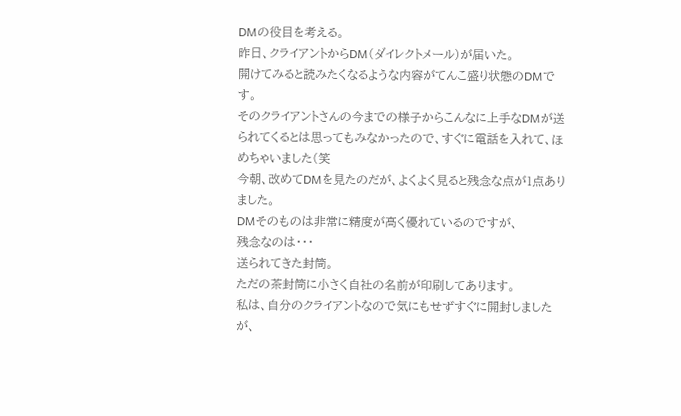DMの役目を考える。
昨日、クライアントからDM(ダイレクトメール)が届いた。
開けてみると読みたくなるような内容がてんこ盛り状態のDMです。
そのクライアントさんの今までの様子からこんなに上手なDMが送られてくるとは思ってもみなかったので、すぐに電話を入れて、ほめちゃいました(笑
今朝、改めてDMを見たのだが、よくよく見ると残念な点が1点ありました。
DMそのものは非常に精度が高く優れているのですが、
残念なのは・・・
送られてきた封筒。
ただの茶封筒に小さく自社の名前が印刷してあります。
私は、自分のクライアントなので気にもせずすぐに開封しましたが、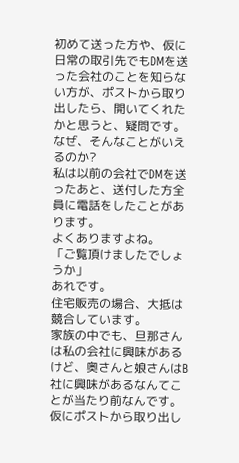初めて送った方や、仮に日常の取引先でもDMを送った会社のことを知らない方が、ポストから取り出したら、開いてくれたかと思うと、疑問です。
なぜ、そんなことがいえるのか?
私は以前の会社でDMを送ったあと、送付した方全員に電話をしたことがあります。
よくありますよね。
「ご覧頂けましたでしょうか」
あれです。
住宅販売の場合、大抵は競合しています。
家族の中でも、旦那さんは私の会社に興味があるけど、奥さんと娘さんはB社に興味があるなんてことが当たり前なんです。
仮にポストから取り出し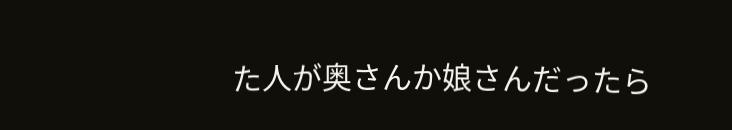た人が奥さんか娘さんだったら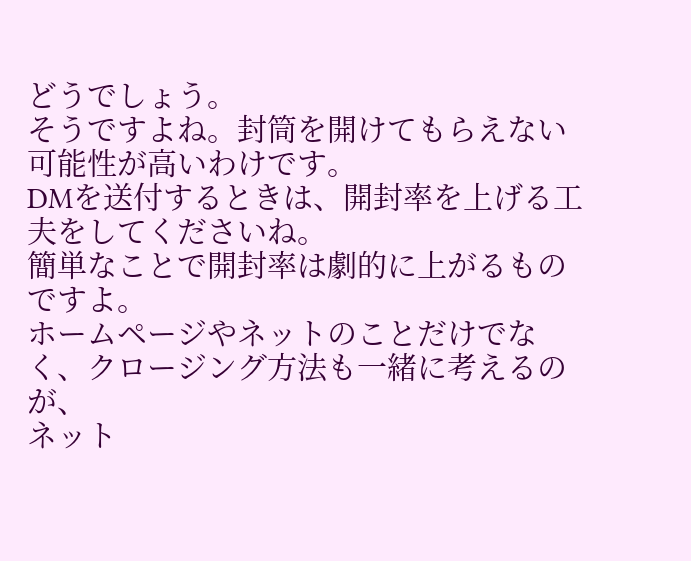どうでしょう。
そうですよね。封筒を開けてもらえない可能性が高いわけです。
DMを送付するときは、開封率を上げる工夫をしてくださいね。
簡単なことで開封率は劇的に上がるものですよ。
ホームページやネットのことだけでなく、クロージング方法も一緒に考えるのが、
ネット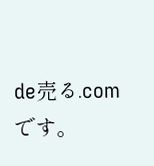de売る.com です。